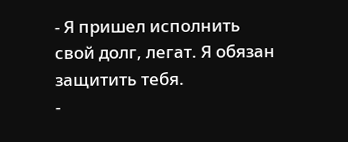- Я пришел исполнить свой долг, легат. Я обязан защитить тебя.
-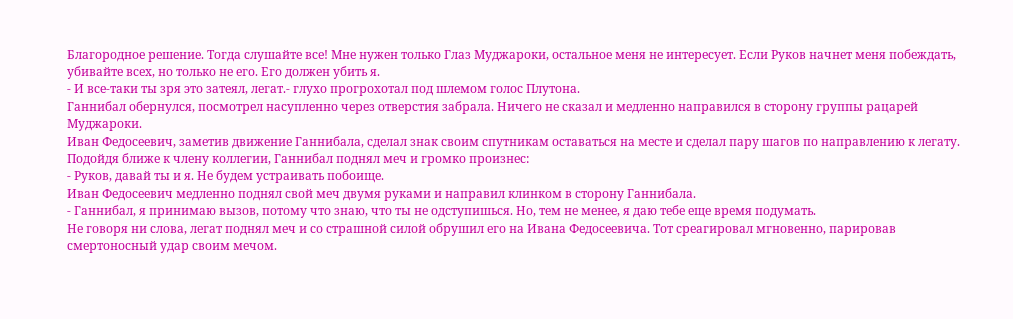Благородное решение. Тогда слушайте все! Мне нужен только Глаз Муджароки, остальное меня не интересует. Если Руков начнет меня побеждать, убивайте всех, но только не его. Его должен убить я.
- И все-таки ты зря это затеял, легат.- глухо прогрохотал под шлемом голос Плутона.
Ганнибал обернулся, посмотрел насупленно через отверстия забрала. Ничего не сказал и медленно направился в сторону группы рацарей Муджароки.
Иван Федосеевич, заметив движение Ганнибала, сделал знак своим спутникам оставаться на месте и сделал пару шагов по направлению к легату.
Подойдя ближе к члену коллегии, Ганнибал поднял меч и громко произнес:
- Руков, давай ты и я. Не будем устраивать побоище.
Иван Федосеевич медленно поднял свой меч двумя руками и направил клинком в сторону Ганнибала.
- Ганнибал, я принимаю вызов, потому что знаю, что ты не одступишься. Но, тем не менее, я даю тебе еще время подумать.
Не говоря ни слова, легат поднял меч и со страшной силой обрушил его на Ивана Федосеевича. Тот среагировал мгновенно, парировав смертоносный удар своим мечом.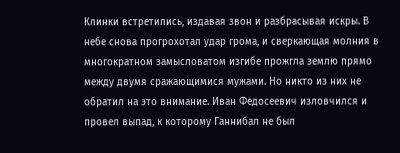Клинки встретились, издавая звон и разбрасывая искры. В небе снова прогрохотал удар грома, и сверкающая молния в многократном замысловатом изгибе прожгла землю прямо между двумя сражающимися мужами. Но никто из них не обратил на это внимание. Иван Федосеевич изловчился и провел выпад, к которому Ганнибал не был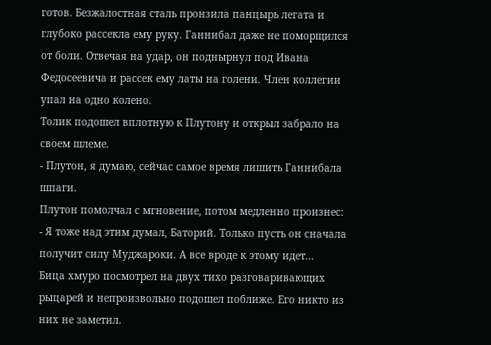готов. Безжалостная сталь пронзила панцырь легата и глубоко рассекла ему руку. Ганнибал даже не поморщился от боли. Отвечая на удар, он поднырнул под Ивана Федосеевича и рассек ему латы на голени. Член коллегии упал на одно колено.
Толик подошел вплотную к Плутону и открыл забрало на своем шлеме.
- Плутон, я думаю, сейчас самое время лишить Ганнибала шпаги.
Плутон помолчал с мгновение, потом медленно произнес:
- Я тоже над этим думал, Баторий. Только пусть он сначала получит силу Муджароки. А все вроде к этому идет...
Бица хмуро посмотрел на двух тихо разговаривающих рыцарей и непроизвольно подошел поближе. Его никто из них не заметил.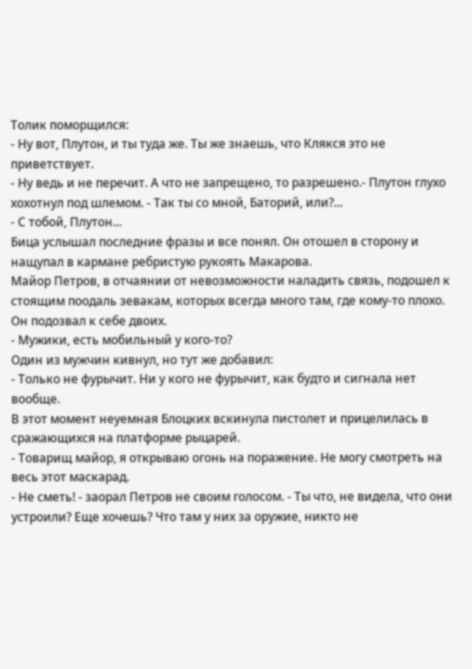Толик поморщился:
- Ну вот, Плутон, и ты туда же. Ты же знаешь, что Клякся это не приветствует.
- Ну ведь и не перечит. А что не запрещено, то разрешено.- Плутон глухо хохотнул под шлемом. - Так ты со мной, Баторий, или?...
- С тобой, Плутон...
Бица услышал последние фразы и все понял. Он отошел в сторону и нащупал в кармане ребристую рукоять Макарова.
Майор Петров, в отчаянии от невозможности наладить связь, подошел к стоящим поодаль зевакам, которых всегда много там, где кому-то плохо. Он подозвал к себе двоих.
- Мужики, есть мобильный у кого-то?
Один из мужчин кивнул, но тут же добавил:
- Только не фурычит. Ни у кого не фурычит, как будто и сигнала нет вообще.
В этот момент неуемная Блоцких вскинула пистолет и прицелилась в сражающихся на платформе рыцарей.
- Товарищ майор, я открываю огонь на поражение. Не могу смотреть на весь этот маскарад.
- Не сметь! - заорал Петров не своим голосом. - Ты что, не видела, что они устроили? Еще хочешь? Что там у них за оружие, никто не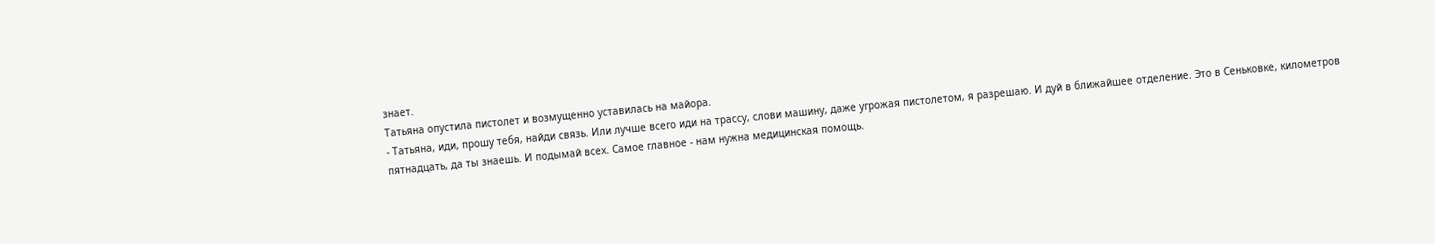знает.
Татьяна опустила пистолет и возмущенно уставилась на майора.
- Татьяна, иди, прошу тебя, найди связь. Или лучше всего иди на трассу, слови машину, даже угрожая пистолетом, я разрешаю. И дуй в ближайшее отделение. Это в Сеньковке, километров пятнадцать, да ты знаешь. И подымай всех. Самое главное - нам нужна медицинская помощь.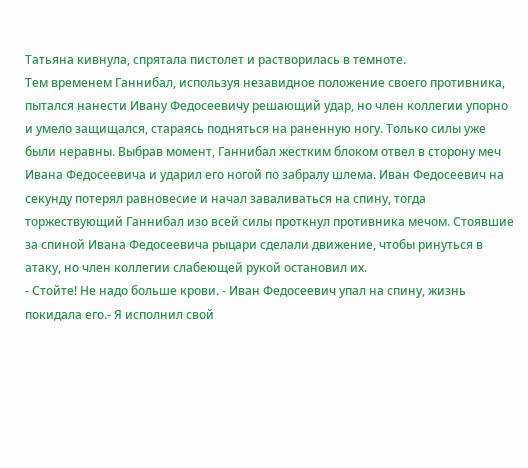Татьяна кивнула, спрятала пистолет и растворилась в темноте.
Тем временем Ганнибал, используя незавидное положение своего противника, пытался нанести Ивану Федосеевичу решающий удар, но член коллегии упорно и умело защищался, стараясь подняться на раненную ногу. Только силы уже были неравны. Выбрав момент, Ганнибал жестким блоком отвел в сторону меч Ивана Федосеевича и ударил его ногой по забралу шлема. Иван Федосеевич на секунду потерял равновесие и начал заваливаться на спину, тогда торжествующий Ганнибал изо всей силы проткнул противника мечом. Стоявшие за спиной Ивана Федосеевича рыцари сделали движение, чтобы ринуться в атаку, но член коллегии слабеющей рукой остановил их.
- Стойте! Не надо больше крови. - Иван Федосеевич упал на спину, жизнь покидала его.- Я исполнил свой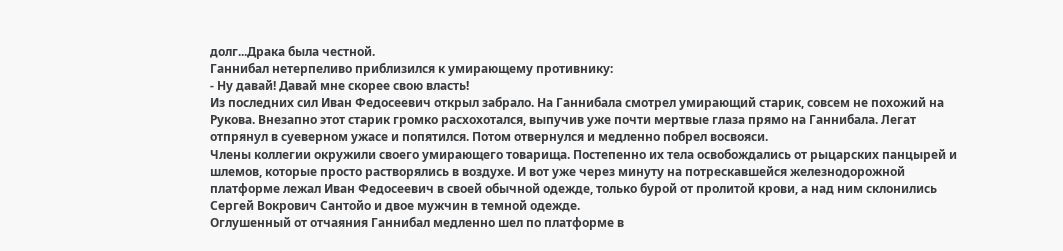долг...Драка была честной.
Ганнибал нетерпеливо приблизился к умирающему противнику:
- Ну давай! Давай мне скорее свою власть!
Из последних сил Иван Федосеевич открыл забрало. На Ганнибала смотрел умирающий старик, совсем не похожий на Рукова. Внезапно этот старик громко расхохотался, выпучив уже почти мертвые глаза прямо на Ганнибала. Легат отпрянул в суеверном ужасе и попятился. Потом отвернулся и медленно побрел восвояси.
Члены коллегии окружили своего умирающего товарища. Постепенно их тела освобождались от рыцарских панцырей и шлемов, которые просто растворялись в воздухе. И вот уже через минуту на потрескавшейся железнодорожной платформе лежал Иван Федосеевич в своей обычной одежде, только бурой от пролитой крови, а над ним склонились Сергей Вокрович Сантойо и двое мужчин в темной одежде.
Оглушенный от отчаяния Ганнибал медленно шел по платформе в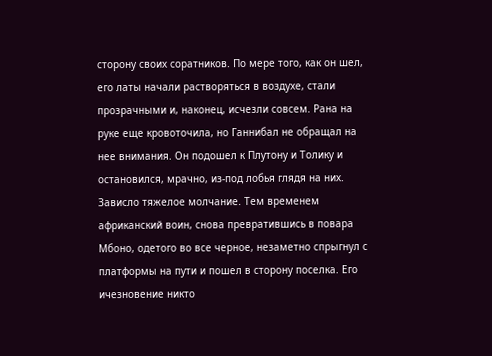сторону своих соратников. По мере того, как он шел, его латы начали растворяться в воздухе, стали прозрачными и, наконец, исчезли совсем. Рана на руке еще кровоточила, но Ганнибал не обращал на нее внимания. Он подошел к Плутону и Толику и остановился, мрачно, из-под лобья глядя на них. Зависло тяжелое молчание. Тем временем африканский воин, снова превратившись в повара Мбоно, одетого во все черное, незаметно спрыгнул с платформы на пути и пошел в сторону поселка. Его ичезновение никто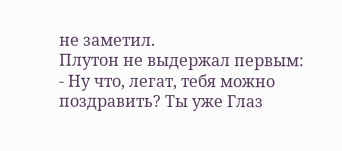не заметил.
Плутон не выдержал первым:
- Ну что, легат, тебя можно поздравить? Ты уже Глаз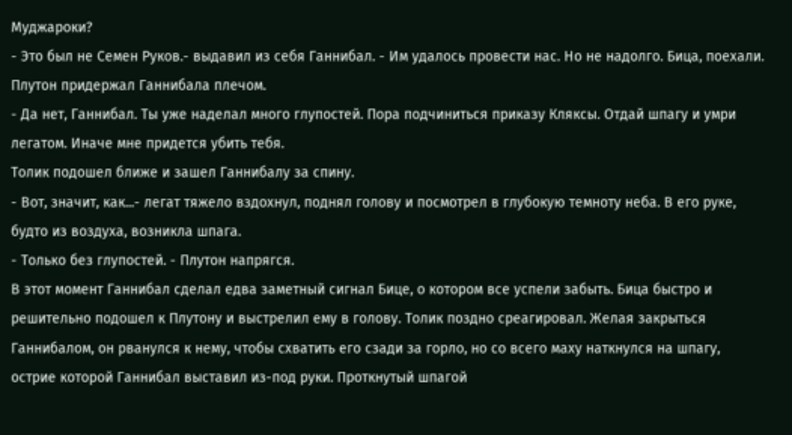Муджароки?
- Это был не Семен Руков.- выдавил из себя Ганнибал. - Им удалось провести нас. Но не надолго. Бица, поехали.
Плутон придержал Ганнибала плечом.
- Да нет, Ганнибал. Ты уже наделал много глупостей. Пора подчиниться приказу Кляксы. Отдай шпагу и умри легатом. Иначе мне придется убить тебя.
Толик подошел ближе и зашел Ганнибалу за спину.
- Вот, значит, как...- легат тяжело вздохнул, поднял голову и посмотрел в глубокую темноту неба. В его руке, будто из воздуха, возникла шпага.
- Только без глупостей. - Плутон напрягся.
В этот момент Ганнибал сделал едва заметный сигнал Бице, о котором все успели забыть. Бица быстро и решительно подошел к Плутону и выстрелил ему в голову. Толик поздно среагировал. Желая закрыться Ганнибалом, он рванулся к нему, чтобы схватить его сзади за горло, но со всего маху наткнулся на шпагу, острие которой Ганнибал выставил из-под руки. Проткнутый шпагой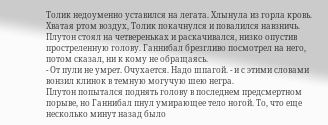Толик недоуменно уставился на легата. Хлынула из горла кровь. Хватая ртом воздух, Толик покачнулся и повалился навзничь.
Плутон стоял на четвереньках и раскачивался, низко опустив простреленную голову. Ганнибал брезгливо посмотрел на него, потом сказал, ни к кому не обращаясь.
- От пули не умрет. Очухается. Надо шпагой. - и с этими словами вонзил клинок в темную могучую шею негра.
Плутон попытался поднять голову в последнем предсмертном порыве, но Ганнибал пнул умирающее тело ногой. То, что еще несколько минут назад было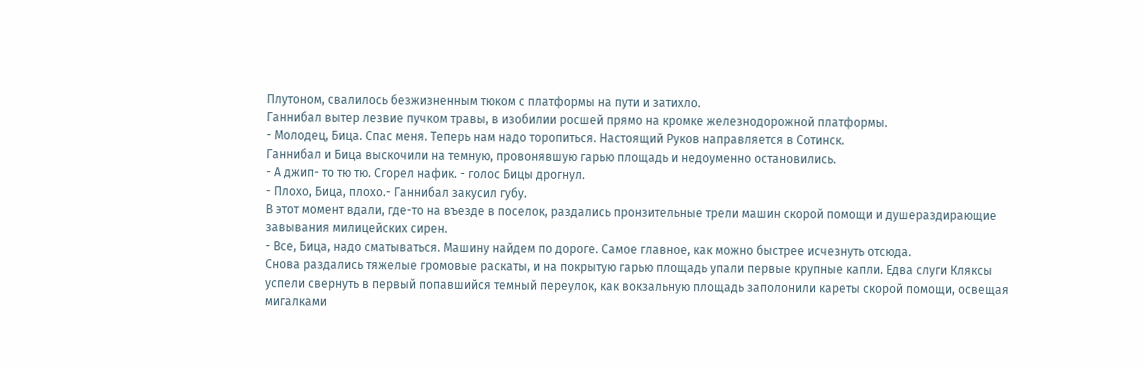Плутоном, свалилось безжизненным тюком с платформы на пути и затихло.
Ганнибал вытер лезвие пучком травы, в изобилии росшей прямо на кромке железнодорожной платформы.
- Молодец, Бица. Спас меня. Теперь нам надо торопиться. Настоящий Руков направляется в Сотинск.
Ганнибал и Бица выскочили на темную, провонявшую гарью площадь и недоуменно остановились.
- А джип- то тю тю. Сгорел нафик. - голос Бицы дрогнул.
- Плохо, Бица, плохо.- Ганнибал закусил губу.
В этот момент вдали, где-то на въезде в поселок, раздались пронзительные трели машин скорой помощи и душераздирающие завывания милицейских сирен.
- Все, Бица, надо сматываться. Машину найдем по дороге. Самое главное, как можно быстрее исчезнуть отсюда.
Снова раздались тяжелые громовые раскаты, и на покрытую гарью площадь упали первые крупные капли. Едва слуги Кляксы успели свернуть в первый попавшийся темный переулок, как вокзальную площадь заполонили кареты скорой помощи, освещая мигалками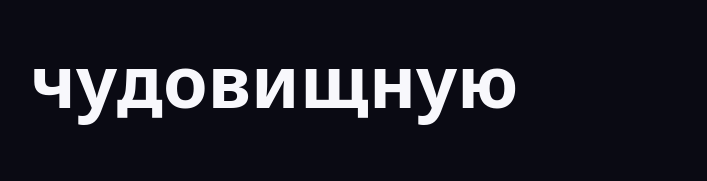чудовищную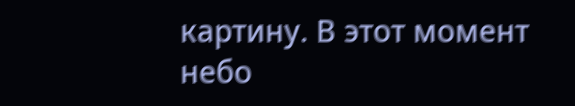картину. В этот момент небо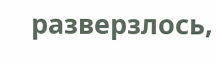разверзлось,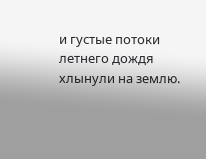и густые потоки летнего дождя хлынули на землю.